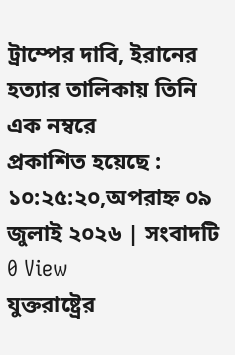ট্রাম্পের দাবি, ইরানের হত্যার তালিকায় তিনি এক নম্বরে
প্রকাশিত হয়েছে : ১০:২৫:২০,অপরাহ্ন ০৯ জুলাই ২০২৬ | সংবাদটি 0 View
যুক্তরাষ্ট্রের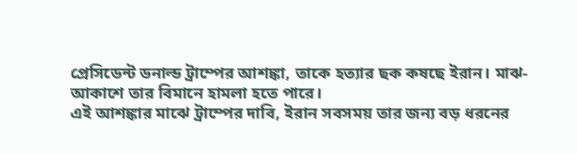প্রেসিডেন্ট ডনাল্ড ট্রাম্পের আশঙ্কা, তাকে হত্যার ছক কষছে ইরান। মাঝ-আকাশে তার বিমানে হামলা হতে পারে।
এই আশঙ্কার মাঝে ট্রাম্পের দাবি, ইরান সবসময় তার জন্য বড় ধরনের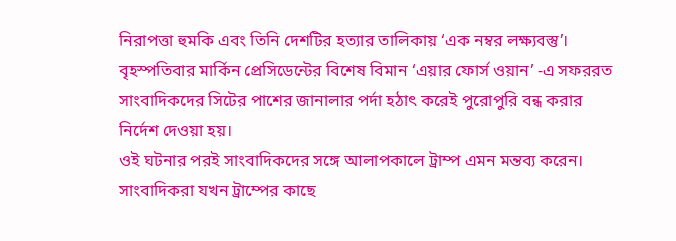নিরাপত্তা হুমকি এবং তিনি দেশটির হত্যার তালিকায় ‘এক নম্বর লক্ষ্যবস্তু’।
বৃহস্পতিবার মার্কিন প্রেসিডেন্টের বিশেষ বিমান ‘এয়ার ফোর্স ওয়ান’ -এ সফররত সাংবাদিকদের সিটের পাশের জানালার পর্দা হঠাৎ করেই পুরোপুরি বন্ধ করার নির্দেশ দেওয়া হয়।
ওই ঘটনার পরই সাংবাদিকদের সঙ্গে আলাপকালে ট্রাম্প এমন মন্তব্য করেন। সাংবাদিকরা যখন ট্রাম্পের কাছে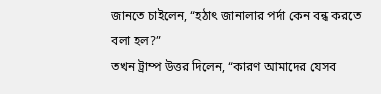জানতে চাইলেন, “হঠাৎ জানালার পর্দা কেন বন্ধ করতে বলা হল?”
তখন ট্রাম্প উত্তর দিলেন, “কারণ আমাদের যেসব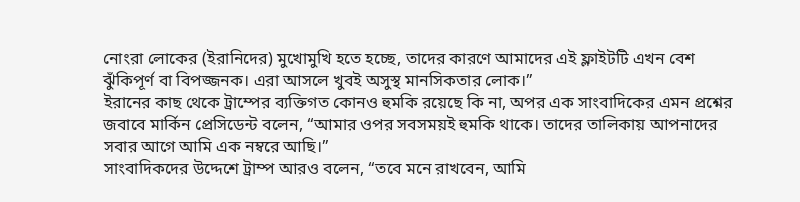নোংরা লোকের (ইরানিদের) মুখোমুখি হতে হচ্ছে, তাদের কারণে আমাদের এই ফ্লাইটটি এখন বেশ ঝুঁকিপূর্ণ বা বিপজ্জনক। এরা আসলে খুবই অসুস্থ মানসিকতার লোক।”
ইরানের কাছ থেকে ট্রাম্পের ব্যক্তিগত কোনও হুমকি রয়েছে কি না, অপর এক সাংবাদিকের এমন প্রশ্নের জবাবে মার্কিন প্রেসিডেন্ট বলেন, “আমার ওপর সবসময়ই হুমকি থাকে। তাদের তালিকায় আপনাদের সবার আগে আমি এক নম্বরে আছি।”
সাংবাদিকদের উদ্দেশে ট্রাম্প আরও বলেন, “তবে মনে রাখবেন, আমি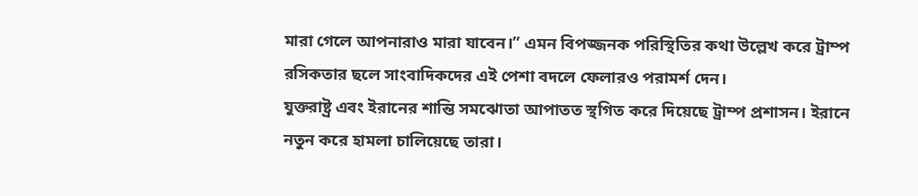মারা গেলে আপনারাও মারা যাবেন।” এমন বিপজ্জনক পরিস্থিতির কথা উল্লেখ করে ট্রাম্প রসিকতার ছলে সাংবাদিকদের এই পেশা বদলে ফেলারও পরামর্শ দেন।
যুক্তরাষ্ট্র এবং ইরানের শান্তি সমঝোতা আপাতত স্থগিত করে দিয়েছে ট্রাম্প প্রশাসন। ইরানে নতুন করে হামলা চালিয়েছে তারা।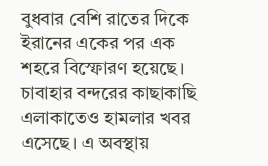বুধবার বেশি রাতের দিকে ইরানের একের পর এক শহরে বিস্ফোরণ হয়েছে।
চাবাহার বন্দরের কাছাকাছি এলাকাতেও হামলার খবর এসেছে। এ অবস্থায়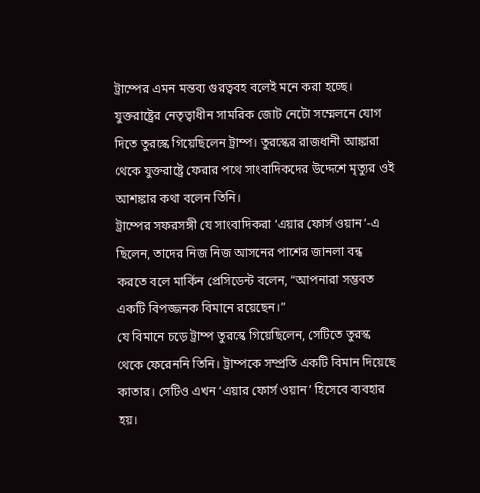ট্রাম্পের এমন মন্তব্য গুরত্ববহ বলেই মনে করা হচ্ছে।
যুক্তরাষ্ট্রের নেতৃত্বাধীন সামরিক জোট নেটো সম্মেলনে যোগ দিতে তুরস্কে গিয়েছিলেন ট্রাম্প। তুরস্কের রাজধানী আঙ্কারা থেকে যুক্তরাষ্ট্রে ফেরার পথে সাংবাদিকদের উদ্দেশে মৃত্যুর ওই আশঙ্কার কথা বলেন তিনি।
ট্রাম্পের সফরসঙ্গী যে সাংবাদিকরা ‘এয়ার ফোর্স ওয়ান’-এ ছিলেন, তাদের নিজ নিজ আসনের পাশের জানলা বন্ধ করতে বলে মার্কিন প্রেসিডেন্ট বলেন, “আপনারা সম্ভবত একটি বিপজ্জনক বিমানে রয়েছেন।”
যে বিমানে চড়ে ট্রাম্প তুরস্কে গিয়েছিলেন, সেটিতে তুরস্ক থেকে ফেরেননি তিনি। ট্রাম্পকে সম্প্রতি একটি বিমান দিয়েছে কাতার। সেটিও এখন ‘এয়ার ফোর্স ওয়ান’ হিসেবে ব্যবহার হয়।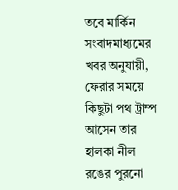তবে মার্কিন সংবাদমাধ্যমের খবর অনুযায়ী, ফেরার সময়ে কিছুটা পথ ট্রাম্প আসেন তার হালকা নীল রঙের পুরনো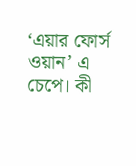‘এয়ার ফোর্স ওয়ান’ এ চেপে। কী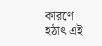কারণে হঠাৎ এই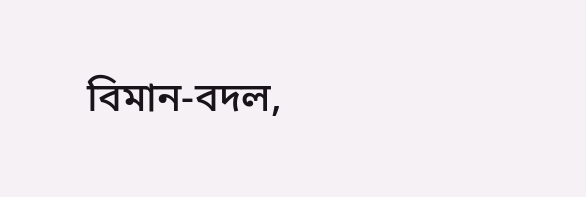বিমান-বদল,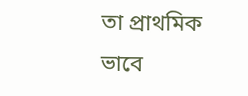তা প্রাথমিক ভাবে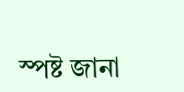স্পষ্ট জানা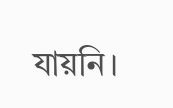যায়নি।